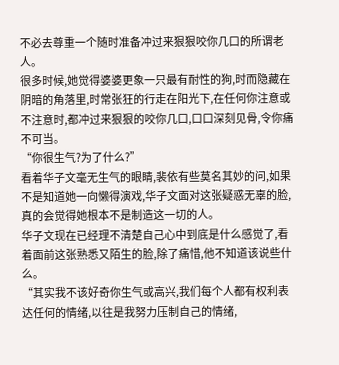不必去尊重一个随时准备冲过来狠狠咬你几口的所谓老人。
很多时候,她觉得婆婆更象一只最有耐性的狗,时而隐藏在阴暗的角落里,时常张狂的行走在阳光下,在任何你注意或不注意时,都冲过来狠狠的咬你几口,口口深刻见骨,令你痛不可当。
“你很生气?为了什么?”
看着华子文毫无生气的眼睛,裴依有些莫名其妙的问,如果不是知道她一向懒得演戏,华子文面对这张疑惑无辜的脸,真的会觉得她根本不是制造这一切的人。
华子文现在已经理不清楚自己心中到底是什么感觉了,看着面前这张熟悉又陌生的脸,除了痛惜,他不知道该说些什么。
“其实我不该好奇你生气或高兴,我们每个人都有权利表达任何的情绪,以往是我努力压制自己的情绪,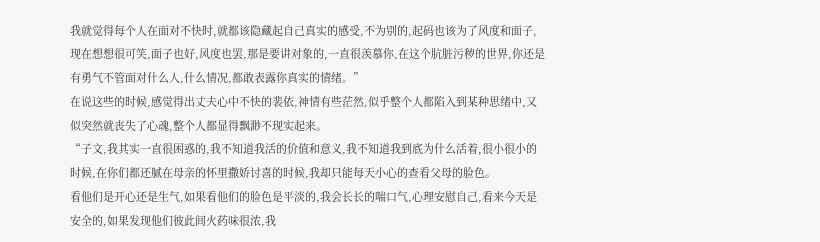我就觉得每个人在面对不快时,就都该隐藏起自己真实的感受,不为别的,起码也该为了风度和面子,现在想想很可笑,面子也好,风度也罢,那是要讲对象的,一直很羡慕你,在这个肮脏污秽的世界,你还是有勇气不管面对什么人,什么情况,都敢表露你真实的情绪。”
在说这些的时候,感觉得出丈夫心中不快的裴依,神情有些茫然,似乎整个人都陷入到某种思绪中,又似突然就丧失了心魂,整个人都显得飘渺不现实起来。
“子文,我其实一直很困惑的,我不知道我活的价值和意义,我不知道我到底为什么活着,很小很小的时候,在你们都还腻在母亲的怀里撒娇讨喜的时候,我却只能每天小心的查看父母的脸色。
看他们是开心还是生气,如果看他们的脸色是平淡的,我会长长的喘口气,心理安慰自己,看来今天是安全的,如果发现他们彼此间火药味很浓,我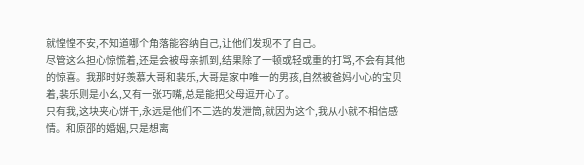就惶惶不安,不知道哪个角落能容纳自己,让他们发现不了自己。
尽管这么担心惊慌着,还是会被母亲抓到,结果除了一顿或轻或重的打骂,不会有其他的惊喜。我那时好羡慕大哥和裴乐,大哥是家中唯一的男孩,自然被爸妈小心的宝贝着,裴乐则是小幺,又有一张巧嘴,总是能把父母逗开心了。
只有我,这块夹心饼干,永远是他们不二选的发泄筒,就因为这个,我从小就不相信感情。和原邵的婚姻,只是想离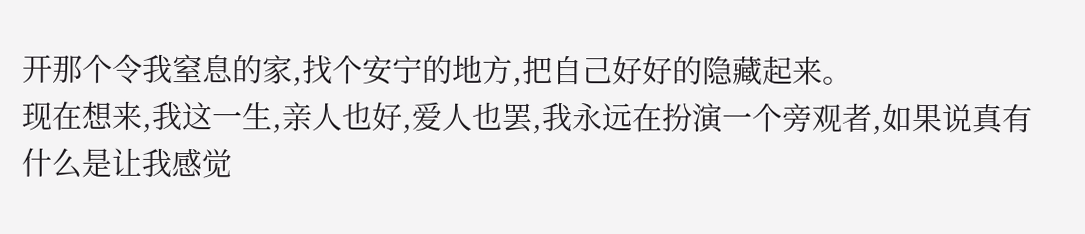开那个令我窒息的家,找个安宁的地方,把自己好好的隐藏起来。
现在想来,我这一生,亲人也好,爱人也罢,我永远在扮演一个旁观者,如果说真有什么是让我感觉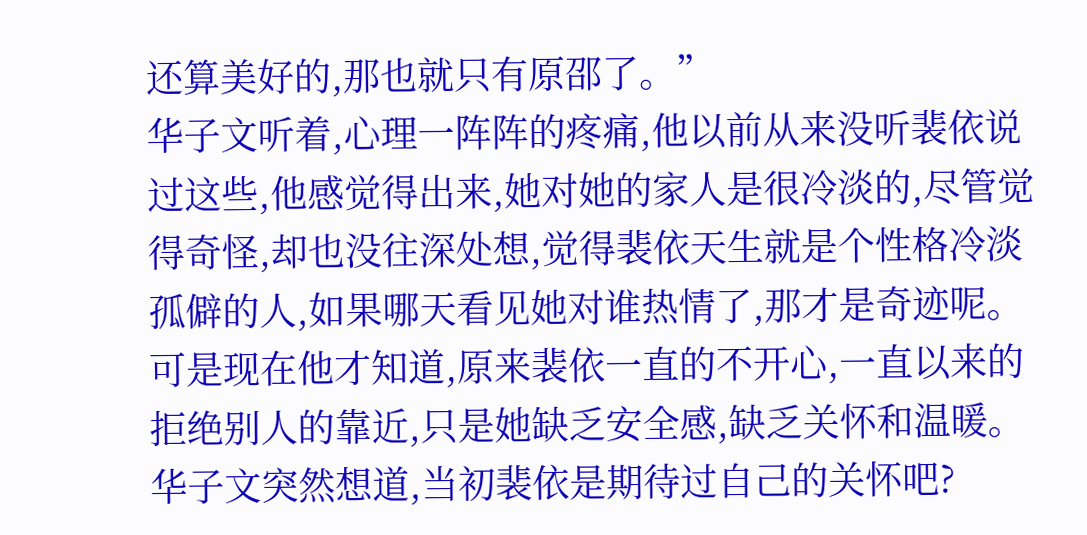还算美好的,那也就只有原邵了。”
华子文听着,心理一阵阵的疼痛,他以前从来没听裴依说过这些,他感觉得出来,她对她的家人是很冷淡的,尽管觉得奇怪,却也没往深处想,觉得裴依天生就是个性格冷淡孤僻的人,如果哪天看见她对谁热情了,那才是奇迹呢。
可是现在他才知道,原来裴依一直的不开心,一直以来的拒绝别人的靠近,只是她缺乏安全感,缺乏关怀和温暖。
华子文突然想道,当初裴依是期待过自己的关怀吧?